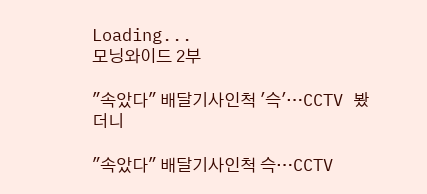Loading...
모닝와이드 2부

"속았다" 배달기사인척 '슥'…CCTV 봤더니

"속았다" 배달기사인척 슥…CCTV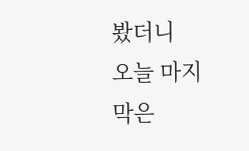봤더니
오늘 마지막은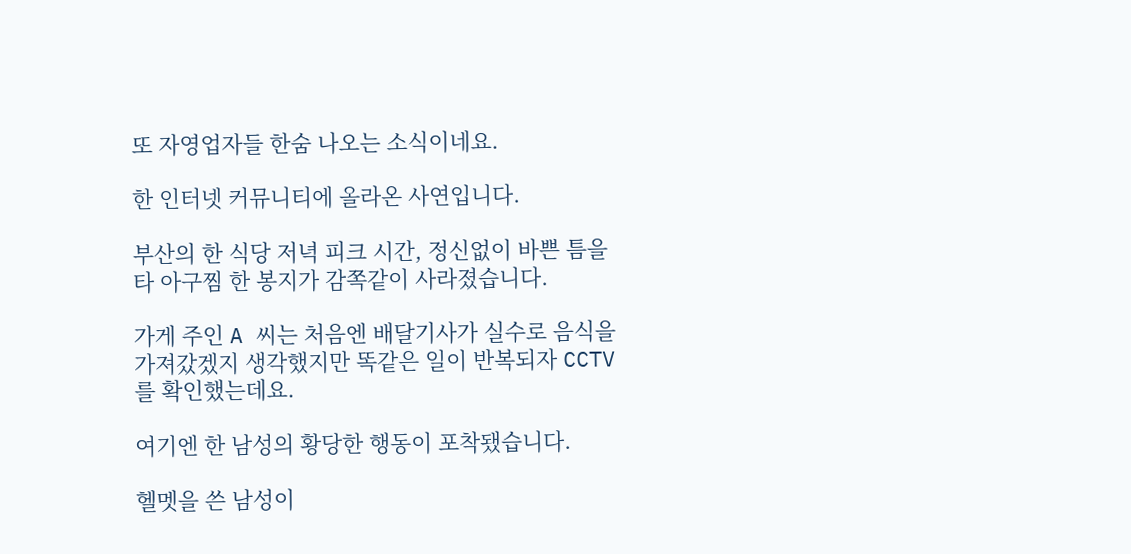또 자영업자들 한숨 나오는 소식이네요.

한 인터넷 커뮤니티에 올라온 사연입니다.

부산의 한 식당 저녁 피크 시간, 정신없이 바쁜 틈을 타 아구찜 한 봉지가 감쪽같이 사라졌습니다.

가게 주인 A 씨는 처음엔 배달기사가 실수로 음식을 가져갔겠지 생각했지만 똑같은 일이 반복되자 CCTV를 확인했는데요.

여기엔 한 남성의 황당한 행동이 포착됐습니다.

헬멧을 쓴 남성이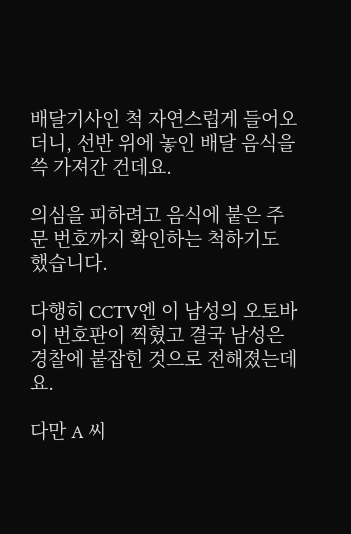배달기사인 척 자연스럽게 들어오더니, 선반 위에 놓인 배달 음식을 쓱 가져간 건데요.

의심을 피하려고 음식에 붙은 주문 번호까지 확인하는 척하기도 했습니다.

다행히 CCTV엔 이 남성의 오토바이 번호판이 찍혔고 결국 남성은 경찰에 붙잡힌 것으로 전해졌는데요.

다만 A 씨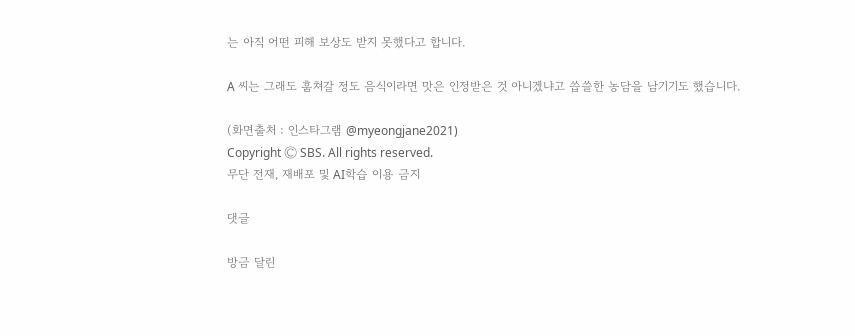는 아직 어떤 피해 보상도 받지 못했다고 합니다.

A 씨는 그래도 훔쳐갈 정도 음식이라면 맛은 인정받은 것 아니겠냐고 씁쓸한 농담을 남기기도 했습니다.

(화면출처 : 인스타그램 @myeongjane2021)
Copyright Ⓒ SBS. All rights reserved.
무단 전재, 재배포 및 AI학습 이용 금지

댓글

방금 달린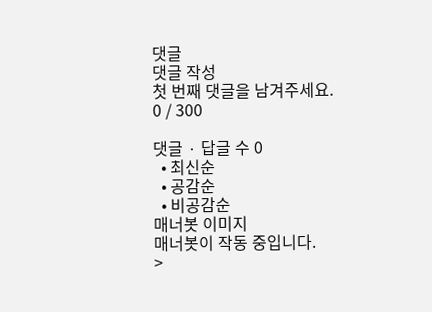댓글
댓글 작성
첫 번째 댓글을 남겨주세요.
0 / 300

댓글 ∙ 답글 수 0
  • 최신순
  • 공감순
  • 비공감순
매너봇 이미지
매너봇이 작동 중입니다.
>